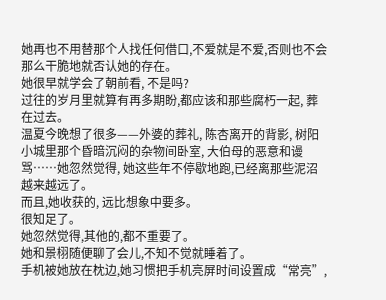她再也不用替那个人找任何借口,不爱就是不爱,否则也不会那么干脆地就否认她的存在。
她很早就学会了朝前看, 不是吗?
过往的岁月里就算有再多期盼,都应该和那些腐朽一起, 葬在过去。
温夏今晚想了很多——外婆的葬礼, 陈杏离开的背影, 树阳小城里那个昏暗沉闷的杂物间卧室, 大伯母的恶意和谩骂……她忽然觉得, 她这些年不停歇地跑,已经离那些泥沼越来越远了。
而且,她收获的, 远比想象中要多。
很知足了。
她忽然觉得,其他的,都不重要了。
她和景栩随便聊了会儿,不知不觉就睡着了。
手机被她放在枕边,她习惯把手机亮屏时间设置成“常亮”,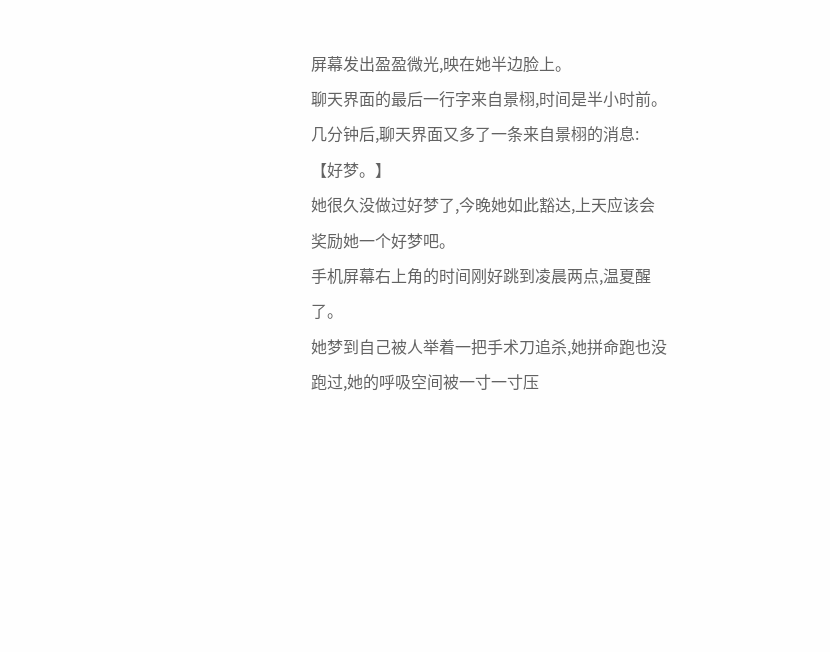屏幕发出盈盈微光,映在她半边脸上。
聊天界面的最后一行字来自景栩,时间是半小时前。
几分钟后,聊天界面又多了一条来自景栩的消息:【好梦。】
她很久没做过好梦了,今晚她如此豁达,上天应该会奖励她一个好梦吧。
手机屏幕右上角的时间刚好跳到凌晨两点,温夏醒了。
她梦到自己被人举着一把手术刀追杀,她拼命跑也没跑过,她的呼吸空间被一寸一寸压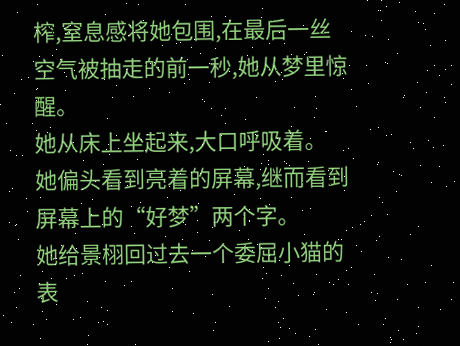榨,窒息感将她包围,在最后一丝空气被抽走的前一秒,她从梦里惊醒。
她从床上坐起来,大口呼吸着。
她偏头看到亮着的屏幕,继而看到屏幕上的“好梦”两个字。
她给景栩回过去一个委屈小猫的表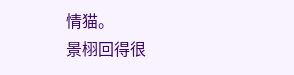情猫。
景栩回得很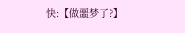快:【做噩梦了?】